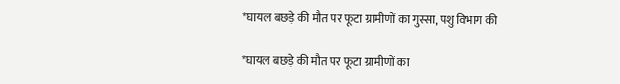*घायल बछड़े की मौत पर फूटा ग्रामीणों का गुस्सा, पशु विभाग की

*घायल बछड़े की मौत पर फूटा ग्रामीणों का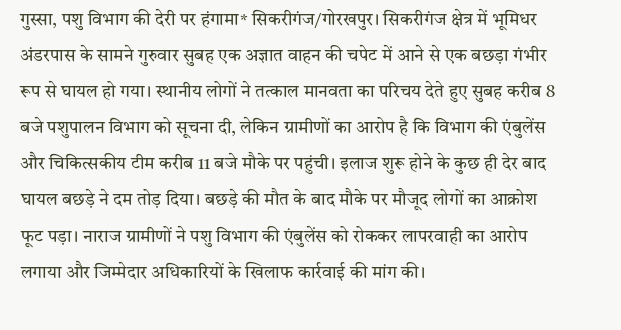गुस्सा, पशु विभाग की देरी पर हंगामा* सिकरीगंज/गोरखपुर। सिकरीगंज क्षेत्र में भूमिधर अंडरपास के सामने गुरुवार सुबह एक अज्ञात वाहन की चपेट में आने से एक बछड़ा गंभीर रूप से घायल हो गया। स्थानीय लोगों ने तत्काल मानवता का परिचय देते हुए सुबह करीब 8 बजे पशुपालन विभाग को सूचना दी, लेकिन ग्रामीणों का आरोप है कि विभाग की एंबुलेंस और चिकित्सकीय टीम करीब 11 बजे मौके पर पहुंची। इलाज शुरू होने के कुछ ही देर बाद घायल बछड़े ने दम तोड़ दिया। बछड़े की मौत के बाद मौके पर मौजूद लोगों का आक्रोश फूट पड़ा। नाराज ग्रामीणों ने पशु विभाग की एंबुलेंस को रोककर लापरवाही का आरोप लगाया और जिम्मेदार अधिकारियों के खिलाफ कार्रवाई की मांग की।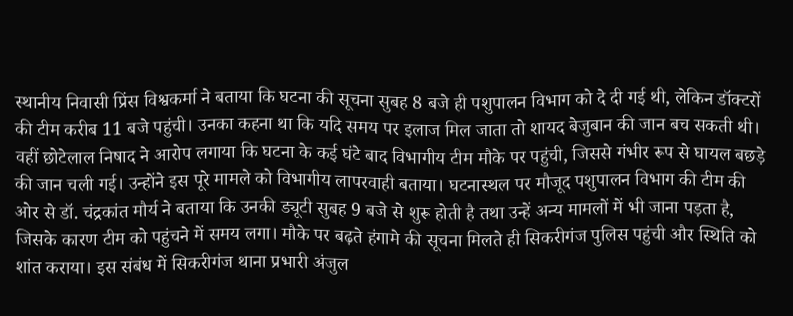स्थानीय निवासी प्रिंस विश्वकर्मा ने बताया कि घटना की सूचना सुबह 8 बजे ही पशुपालन विभाग को दे दी गई थी, लेकिन डॉक्टरों की टीम करीब 11 बजे पहुंची। उनका कहना था कि यदि समय पर इलाज मिल जाता तो शायद बेजुबान की जान बच सकती थी। वहीं छोटेलाल निषाद ने आरोप लगाया कि घटना के कई घंटे बाद विभागीय टीम मौके पर पहुंची, जिससे गंभीर रूप से घायल बछड़े की जान चली गई। उन्होंने इस पूरे मामले को विभागीय लापरवाही बताया। घटनास्थल पर मौजूद पशुपालन विभाग की टीम की ओर से डॉ. चंद्रकांत मौर्य ने बताया कि उनकी ड्यूटी सुबह 9 बजे से शुरू होती है तथा उन्हें अन्य मामलों में भी जाना पड़ता है, जिसके कारण टीम को पहुंचने में समय लगा। मौके पर बढ़ते हंगामे की सूचना मिलते ही सिकरीगंज पुलिस पहुंची और स्थिति को शांत कराया। इस संबंध में सिकरीगंज थाना प्रभारी अंजुल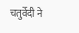चतुर्वेदी ने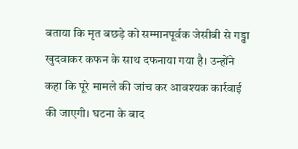बताया कि मृत बछड़े को सम्मानपूर्वक जेसीबी से गड्ढा खुदवाकर कफन के साथ दफनाया गया है। उन्होंने कहा कि पूरे मामले की जांच कर आवश्यक कार्रवाई की जाएगी। घटना के बाद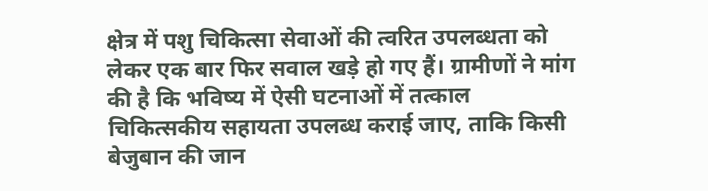क्षेत्र में पशु चिकित्सा सेवाओं की त्वरित उपलब्धता को लेकर एक बार फिर सवाल खड़े हो गए हैं। ग्रामीणों ने मांग की है कि भविष्य में ऐसी घटनाओं में तत्काल चिकित्सकीय सहायता उपलब्ध कराई जाए, ताकि किसी बेजुबान की जान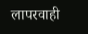लापरवाही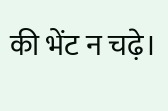की भेंट न चढ़े।